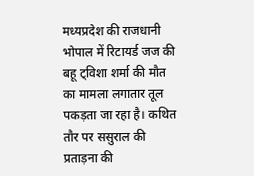मध्यप्रदेश की राजधानी भोपाल में रिटायर्ड जज की बहू ट्विशा शर्मा की मौत का मामला लगातार तूल पकड़ता जा रहा है। कथित तौर पर ससुराल की प्रताड़ना की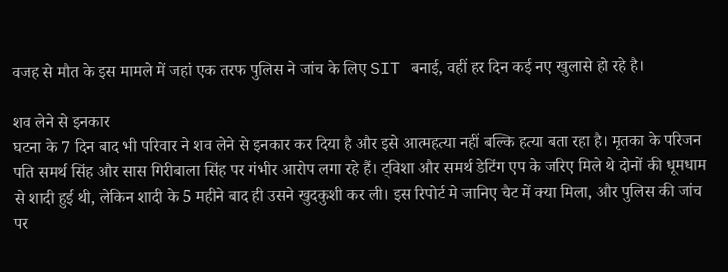वजह से मौत के इस मामले में जहां एक तरफ पुलिस ने जांच के लिए SIT बनाई, वहीं हर दिन कई नए खुलासे हो रहे है।

शव लेने से इनकार
घटना के 7 दिन बाद भी परिवार ने शव लेने से इनकार कर दिया है और इसे आत्महत्या नहीं बल्कि हत्या बता रहा है। मृतका के परिजन पति समर्थ सिंह और सास गिरीबाला सिंह पर गंभीर आरोप लगा रहे हैं। ट्विशा और समर्थ डेटिंग एप के जरिए मिले थे दोनों की धूमधाम से शादी हुई थी, लेकिन शादी के 5 महीने बाद ही उसने खुदकुशी कर ली। इस रिपोर्ट मे जानिए चैट में क्या मिला, और पुलिस की जांच पर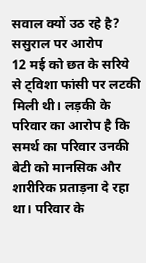सवाल क्यों उठ रहे है?
ससुराल पर आरोप
12 मई को छत के सरिये से ट्विशा फांसी पर लटकी मिली थी। लड़की के परिवार का आरोप है कि समर्थ का परिवार उनकी बेटी को मानसिक और शारीरिक प्रताड़ना दे रहा था। परिवार के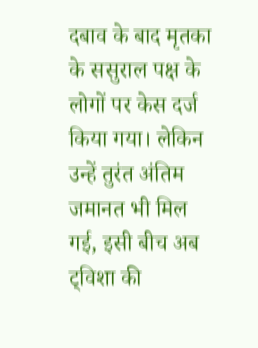दबाव के बाद मृतका के ससुराल पक्ष के लोगों पर केस दर्ज किया गया। लेकिन उन्हें तुरंत अंतिम जमानत भी मिल गई, इसी बीच अब ट्विशा की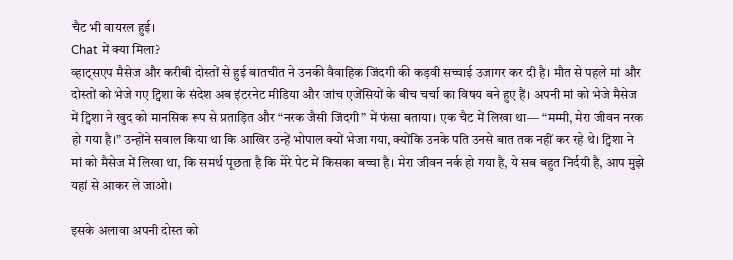चैट भी वायरल हुई।
Chat में क्या मिला?
व्हाट्सएप मैसेज और करीबी दोस्तों से हुई बातचीत ने उनकी वैवाहिक जिंदगी की कड़वी सच्चाई उजागर कर दी है। मौत से पहले मां और दोस्तों को भेजे गए ट्विशा के संदेश अब इंटरनेट मीडिया और जांच एजेंसियों के बीच चर्चा का विषय बने हुए हैं। अपनी मां को भेजे मैसेज में ट्विशा ने खुद को मानसिक रूप से प्रताड़ित और “नरक जैसी जिंदगी” में फंसा बताया। एक चैट में लिखा था— “मम्मी, मेरा जीवन नरक हो गया है।” उन्होंने सवाल किया था कि आखिर उन्हें भोपाल क्यों भेजा गया, क्योंकि उनके पति उनसे बात तक नहीं कर रहे थे। ट्विशा ने मां को मैसेज में लिखा था, कि समर्थ पूछता है कि मेरे पेट में किसका बच्चा है। मेरा जीवन नर्क हो गया है, ये सब बहुत निर्दयी है, आप मुझे यहां से आकर ले जाओ।

इसके अलावा अपनी दोस्त को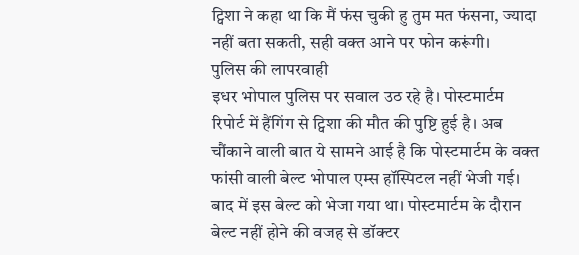ट्विशा ने कहा था कि मैं फंस चुकी हु तुम मत फंसना, ज्यादा नहीं बता सकती, सही वक्त आने पर फोन करूंगी।
पुलिस की लापरवाही
इधर भोपाल पुलिस पर सवाल उठ रहे है। पोस्टमार्टम रिपोर्ट में हैंगिंग से ट्विशा की मौत की पुष्टि हुई है। अब चौंकाने वाली बात ये सामने आई है कि पोस्टमार्टम के वक्त फांसी वाली बेल्ट भोपाल एम्स हॉस्पिटल नहीं भेजी गई। बाद में इस बेल्ट को भेजा गया था। पोस्टमार्टम के दौरान बेल्ट नहीं होने की वजह से डॉक्टर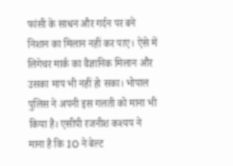फांसी के साधन और गर्दन पर बने निशान का मिलान नहीं कर पाए। ऐसे में लिगेचर मार्क का वैज्ञानिक मिलान और उसका माप भी नहीं हो सका। भोपाल पुलिस ने अपनी इस गलती को माना भी किया है। एसीपी रजनीश कश्यप ने माना है कि IO ने बेल्ट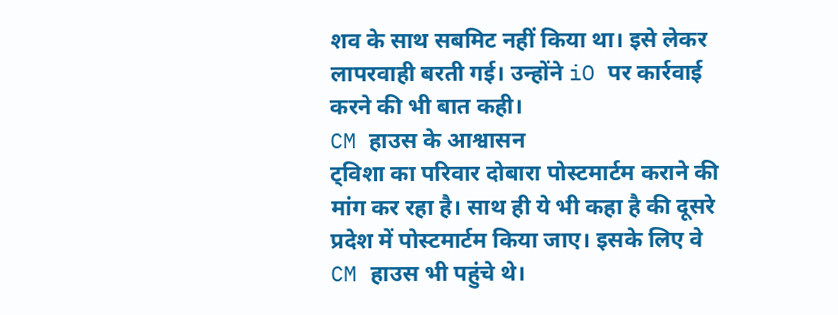शव के साथ सबमिट नहीं किया था। इसे लेकर लापरवाही बरती गई। उन्होंने iO पर कार्रवाई करने की भी बात कही।
CM हाउस के आश्वासन
ट्विशा का परिवार दोबारा पोस्टमार्टम कराने की मांग कर रहा है। साथ ही ये भी कहा है की दूसरे प्रदेश में पोस्टमार्टम किया जाए। इसके लिए वे CM हाउस भी पहुंचे थे।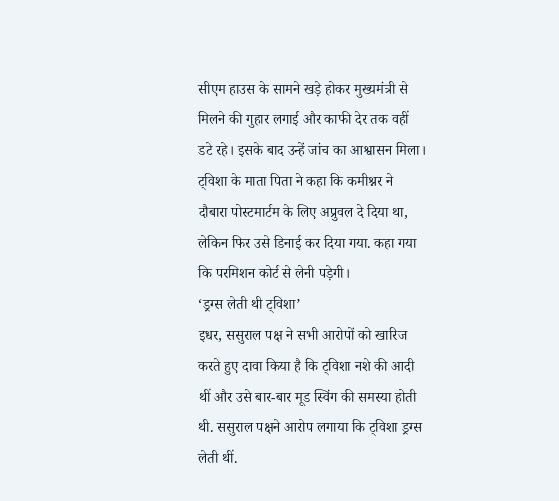सीएम हाउस के सामने खड़े होकर मुख्यमंत्री से मिलने की गुहार लगाई और काफी देर तक वहीं डटे रहे। इसके बाद उन्हें जांच का आश्वासन मिला। ट्विशा के माता पिता ने कहा कि कमीश्नर ने दौबारा पोस्टमार्टम के लिए अप्रुवल दे दिया था, लेकिन फिर उसे डिनाई कर दिया गया. कहा गया कि परमिशन कोर्ट से लेनी पड़ेगी।
‘ड्रग्स लेती थी ट्विशा’
इधर, ससुराल पक्ष ने सभी आरोपों को खारिज करते हुए दावा किया है कि ट्विशा नशे की आदी थीं और उसे बार-बार मूड स्विंग की समस्या होती थी. ससुराल पक्षने आरोप लगाया कि ट्विशा ड्रग्स लेती थीं.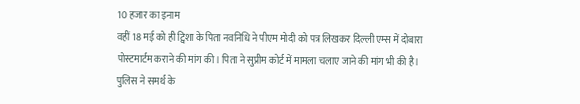10 हजार का इनाम
वहीं 18 मई को ही ट्विशा के पिता नवनिधि ने पीएम मोदी को पत्र लिखकर दिल्ली एम्स में दोबारा पोस्टमार्टम कराने की मांग की। पिता ने सुप्रीम कोर्ट में मामला चलाए जाने की मांग भी की है। पुलिस ने समर्थ के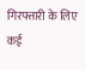गिरफ्तारी के लिए कई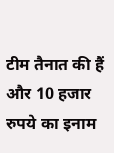टीम तैनात की हैं और 10 हजार रुपये का इनाम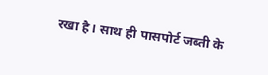रखा है। साथ ही पासपोर्ट जब्ती के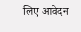लिए आवेदन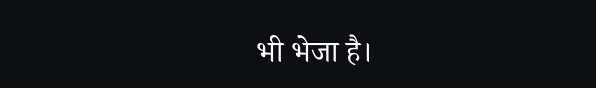भी भेजा है।